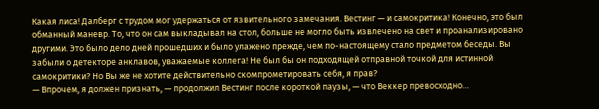Какая лиса! Далберг с трудом мог удержаться от язвительного замечания. Вестинг — и самокритика! Конечно, это был обманный маневр. То, что он сам выкладывал на стол, больше не могло быть извлечено на свет и проанализировано другими. Это было дело дней прошедших и было улажено прежде, чем по-настоящему стало предметом беседы. Вы забыли о детекторе анклавов, уважаемые коллега! Не был бы он подходящей отправной точкой для истинной самокритики? Но Вы же не хотите действительно скомпрометировать себя, я прав?
— Впрочем, я должен признать, — продолжил Вестинг после короткой паузы, — что Веккер превосходно…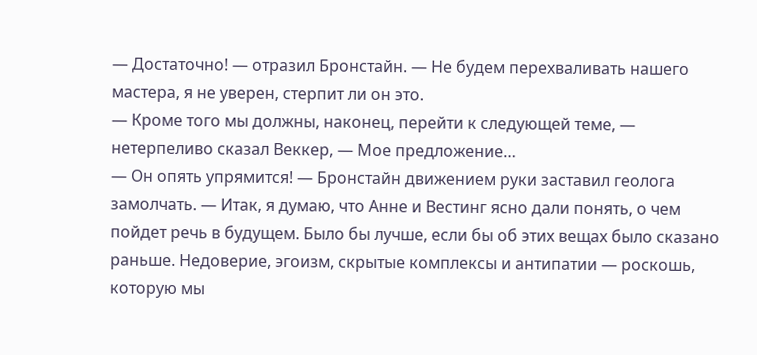— Достаточно! — отразил Бронстайн. — Не будем перехваливать нашего мастера, я не уверен, стерпит ли он это.
— Кроме того мы должны, наконец, перейти к следующей теме, — нетерпеливо сказал Веккер, — Мое предложение…
— Он опять упрямится! — Бронстайн движением руки заставил геолога замолчать. — Итак, я думаю, что Анне и Вестинг ясно дали понять, о чем пойдет речь в будущем. Было бы лучше, если бы об этих вещах было сказано раньше. Недоверие, эгоизм, скрытые комплексы и антипатии — роскошь, которую мы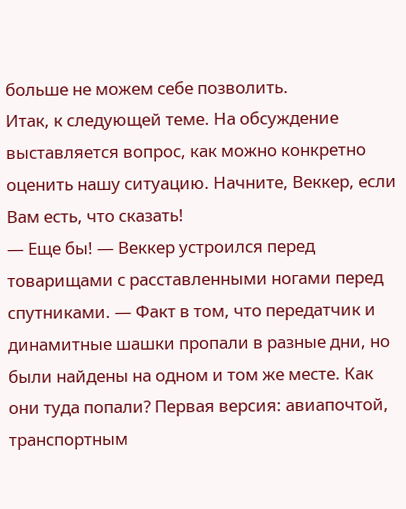больше не можем себе позволить.
Итак, к следующей теме. На обсуждение выставляется вопрос, как можно конкретно оценить нашу ситуацию. Начните, Веккер, если Вам есть, что сказать!
— Еще бы! — Веккер устроился перед товарищами с расставленными ногами перед спутниками. — Факт в том, что передатчик и динамитные шашки пропали в разные дни, но были найдены на одном и том же месте. Как они туда попали? Первая версия: авиапочтой, транспортным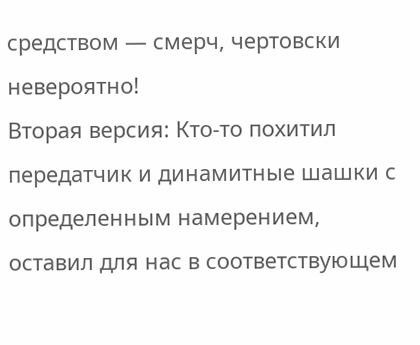средством — смерч, чертовски невероятно!
Вторая версия: Кто-то похитил передатчик и динамитные шашки с определенным намерением, оставил для нас в соответствующем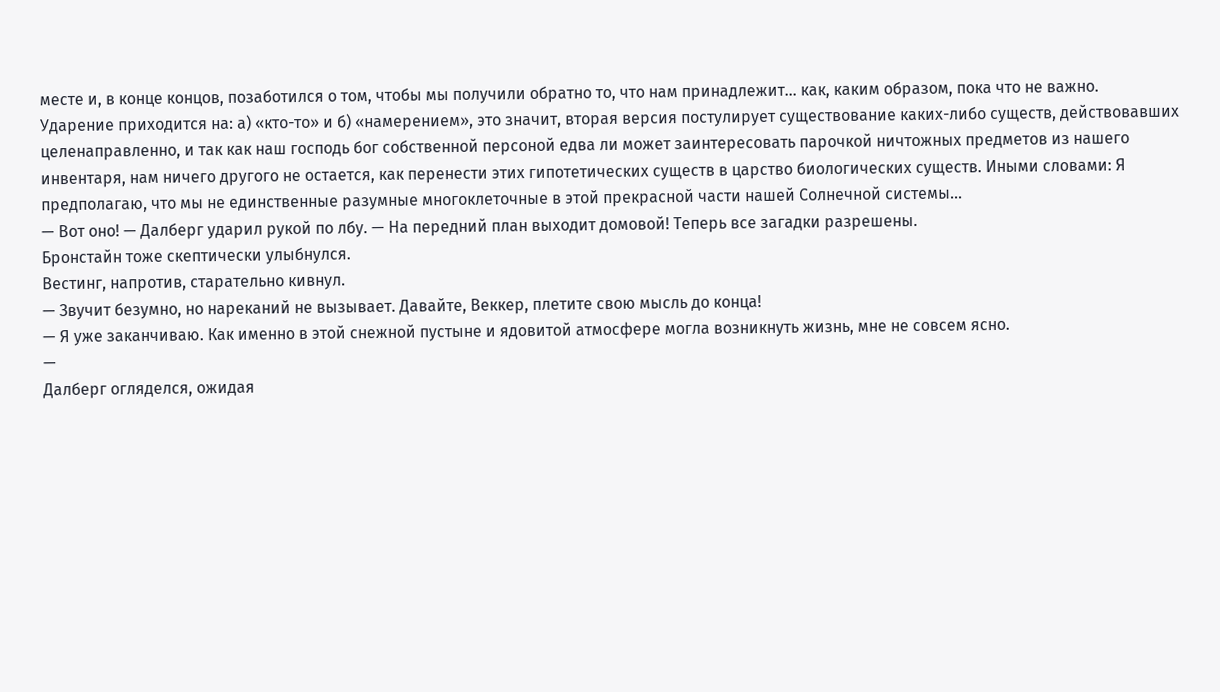месте и, в конце концов, позаботился о том, чтобы мы получили обратно то, что нам принадлежит… как, каким образом, пока что не важно.
Ударение приходится на: а) «кто-то» и б) «намерением», это значит, вторая версия постулирует существование каких-либо существ, действовавших целенаправленно, и так как наш господь бог собственной персоной едва ли может заинтересовать парочкой ничтожных предметов из нашего инвентаря, нам ничего другого не остается, как перенести этих гипотетических существ в царство биологических существ. Иными словами: Я предполагаю, что мы не единственные разумные многоклеточные в этой прекрасной части нашей Солнечной системы…
— Вот оно! — Далберг ударил рукой по лбу. — На передний план выходит домовой! Теперь все загадки разрешены.
Бронстайн тоже скептически улыбнулся.
Вестинг, напротив, старательно кивнул.
— Звучит безумно, но нареканий не вызывает. Давайте, Веккер, плетите свою мысль до конца!
— Я уже заканчиваю. Как именно в этой снежной пустыне и ядовитой атмосфере могла возникнуть жизнь, мне не совсем ясно.
—
Далберг огляделся, ожидая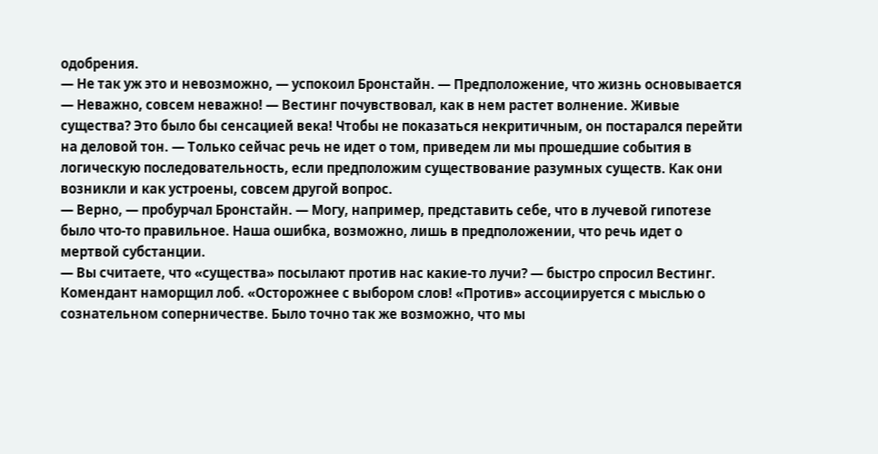одобрения.
— Не так уж это и невозможно, — успокоил Бронстайн. — Предположение, что жизнь основывается
— Неважно, совсем неважно! — Вестинг почувствовал, как в нем растет волнение. Живые существа? Это было бы сенсацией века! Чтобы не показаться некритичным, он постарался перейти на деловой тон. — Только сейчас речь не идет о том, приведем ли мы прошедшие события в логическую последовательность, если предположим существование разумных существ. Как они возникли и как устроены, совсем другой вопрос.
— Верно, — пробурчал Бронстайн. — Могу, например, представить себе, что в лучевой гипотезе было что-то правильное. Наша ошибка, возможно, лишь в предположении, что речь идет о мертвой субстанции.
— Вы считаете, что «существа» посылают против нас какие-то лучи? — быстро спросил Вестинг.
Комендант наморщил лоб. «Осторожнее с выбором слов! «Против» ассоциируется с мыслью о сознательном соперничестве. Было точно так же возможно, что мы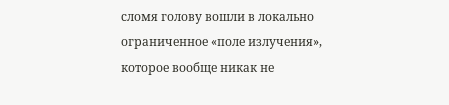сломя голову вошли в локально ограниченное «поле излучения», которое вообще никак не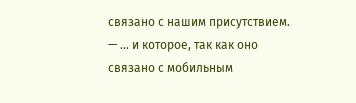связано с нашим присутствием.
— … и которое, так как оно связано с мобильным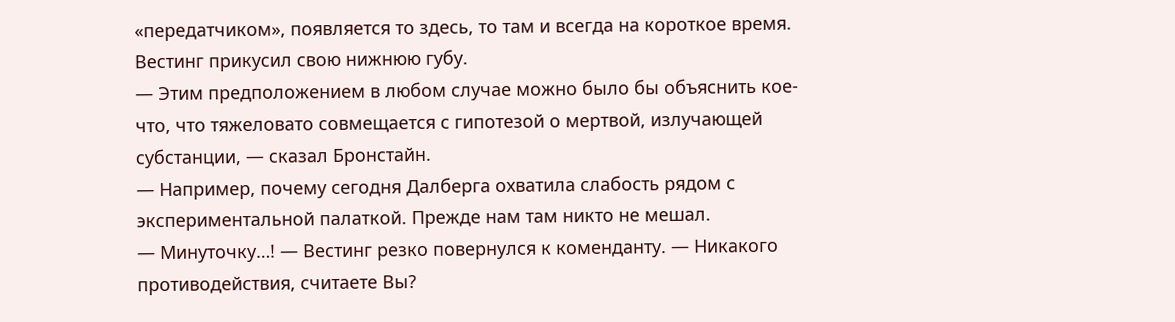«передатчиком», появляется то здесь, то там и всегда на короткое время.
Вестинг прикусил свою нижнюю губу.
— Этим предположением в любом случае можно было бы объяснить кое-что, что тяжеловато совмещается с гипотезой о мертвой, излучающей субстанции, — сказал Бронстайн.
— Например, почему сегодня Далберга охватила слабость рядом с экспериментальной палаткой. Прежде нам там никто не мешал.
— Минуточку…! — Вестинг резко повернулся к коменданту. — Никакого противодействия, считаете Вы?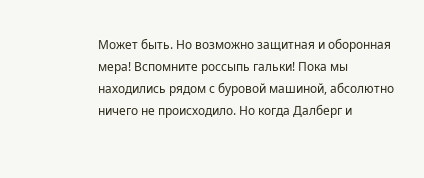Может быть. Но возможно защитная и оборонная мера! Вспомните россыпь гальки! Пока мы находились рядом с буровой машиной, абсолютно ничего не происходило. Но когда Далберг и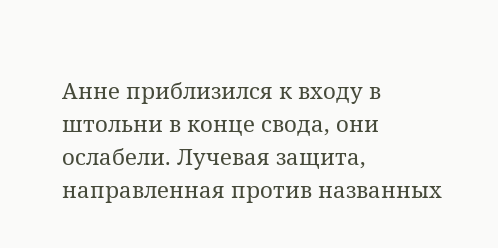Анне приблизился к входу в штольни в конце свода, они ослабели. Лучевая защита, направленная против названных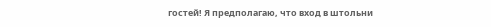гостей! Я предполагаю, что вход в штольни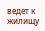ведет к жилищу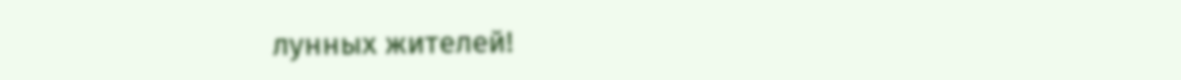лунных жителей!